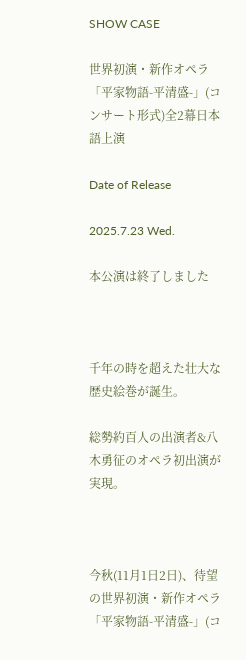SHOW CASE

世界初演・新作オペラ「平家物語-平清盛-」(コンサート形式)全2幕日本語上演

Date of Release

2025.7.23 Wed.

本公演は終了しました



千年の時を超えた壮大な歴史絵巻が誕生。

総勢約百人の出演者&八木勇征のオペラ初出演が実現。



今秋(11月1日2日)、待望の世界初演・新作オペラ「平家物語-平清盛-」(コ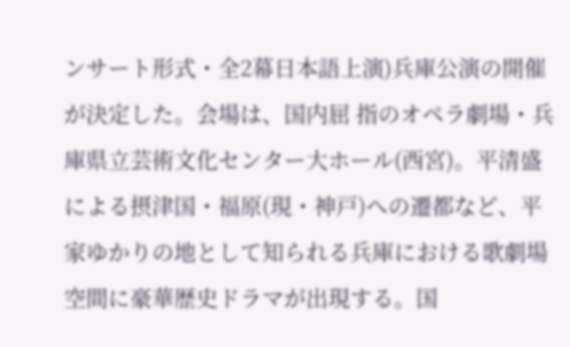ンサート形式・全2幕日本語上演)兵庫公演の開催が決定した。会場は、国内屈 指のオペラ劇場・兵庫県立芸術文化センター大ホール(西宮)。平清盛による摂津国・福原(現・神戸)への遷都など、平家ゆかりの地として知られる兵庫における歌劇場空間に豪華歴史ドラマが出現する。国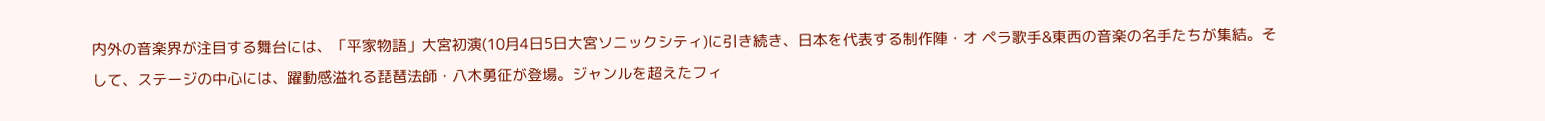内外の音楽界が注目する舞台には、「平家物語」大宮初演(10月4日5日大宮ソニックシティ)に引き続き、日本を代表する制作陣・オ ペラ歌手&東西の音楽の名手たちが集結。そして、ステージの中心には、躍動感溢れる琵琶法師・八木勇征が登場。ジャンルを超えたフィ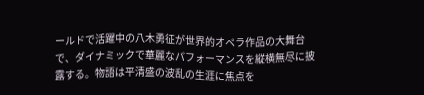ールドで活躍中の八木勇征が世界的オペラ作品の大舞台で、ダイナミックで華麗なパフォーマンスを縦横無尽に披露する。物語は平清盛の波乱の生涯に焦点を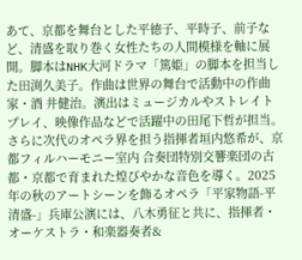あて、京都を舞台とした平徳子、平時子、前子など、清盛を取り巻く女性たちの人間模様を軸に展開。脚本はNHK大河ドラマ「篤姫」の脚本を担当した田渕久美子。作曲は世界の舞台で活動中の作曲家・酒 井健治。演出はミュージカルやストレイトプレイ、映像作品などで活躍中の田尾下哲が担当。さらに次代のオペラ界を担う指揮者垣内悠希が、京都フィルハーモニー室内 合奏団特別交響楽団の古都・京都で育まれた煌びやかな音色を導く。2025年の秋のアートシーンを飾るオペラ「平家物語-平清盛-」兵庫公演には、八木勇征と共に、指揮者・オーケストラ・和楽器奏者&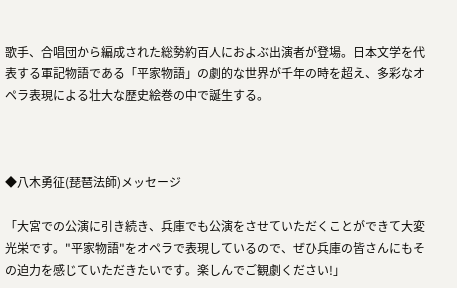歌手、合唱団から編成された総勢約百人におよぶ出演者が登場。日本文学を代表する軍記物語である「平家物語」の劇的な世界が千年の時を超え、多彩なオペラ表現による壮大な歴史絵巻の中で誕生する。



◆八木勇征(琵琶法師)メッセージ

「大宮での公演に引き続き、兵庫でも公演をさせていただくことができて大変光栄です。"平家物語"をオペラで表現しているので、ぜひ兵庫の皆さんにもその迫力を感じていただきたいです。楽しんでご観劇ください!」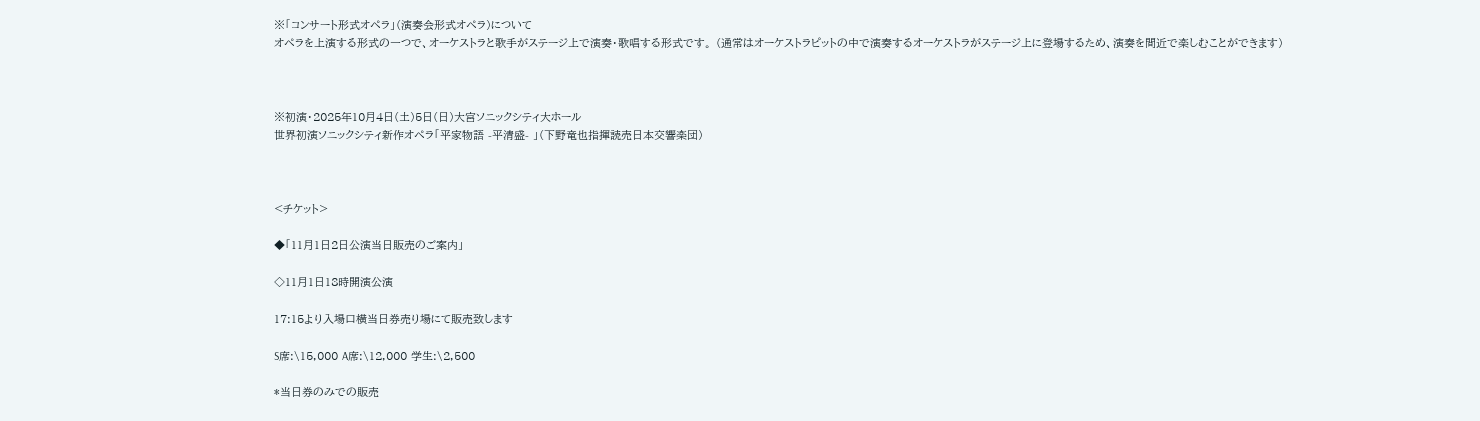※「コンサート形式オペラ」(演奏会形式オペラ)について
オペラを上演する形式の一つで、オーケストラと歌手がステージ上で演奏・歌唱する形式です。 (通常はオーケストラピットの中で演奏するオーケストラがステージ上に登場するため、演奏を間近で楽しむことができます)



※初演・2025年10月4日(土)5日(日)大宮ソニックシティ大ホール
世界初演ソニックシティ新作オペラ「平家物語 -平清盛- 」(下野竜也指揮読売日本交響楽団)



<チケット>

◆「11月1日2日公演当日販売のご案内」

◇11月1日18時開演公演

17:15より入場口横当日券売り場にて販売致します

S席:\15,000 A席:\12,000 学生:\2,500

*当日券のみでの販売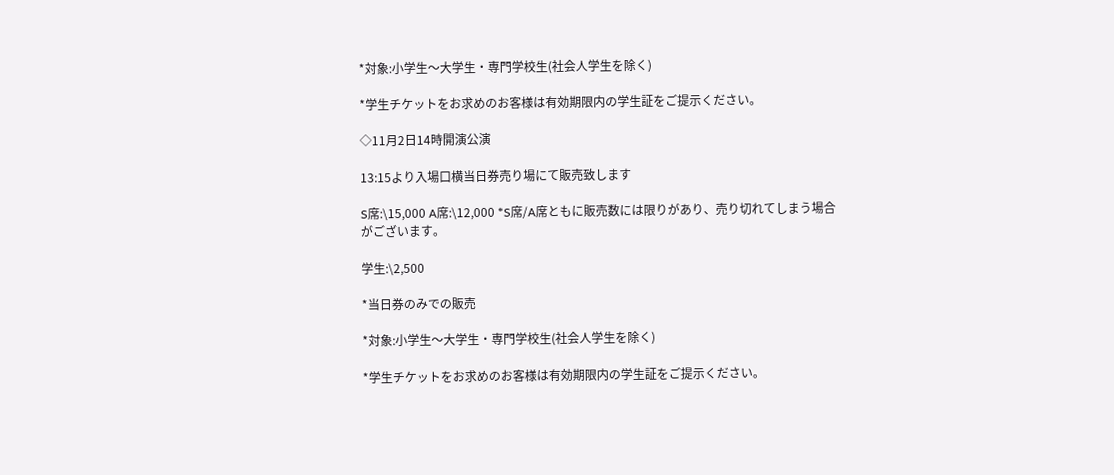*対象:小学生〜大学生・専門学校生(社会人学生を除く)

*学生チケットをお求めのお客様は有効期限内の学生証をご提示ください。

◇11月2日14時開演公演

13:15より入場口横当日券売り場にて販売致します

S席:\15,000 A席:\12,000 *S席/A席ともに販売数には限りがあり、売り切れてしまう場合がございます。

学生:\2,500

*当日券のみでの販売

*対象:小学生〜大学生・専門学校生(社会人学生を除く)

*学生チケットをお求めのお客様は有効期限内の学生証をご提示ください。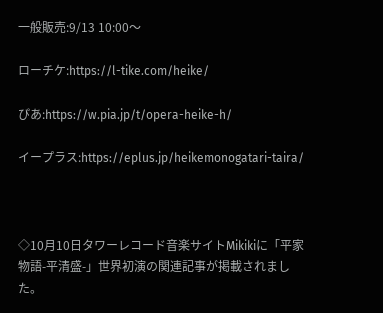一般販売:9/13 10:00〜

ローチケ:https://l-tike.com/heike/

ぴあ:https://w.pia.jp/t/opera-heike-h/

イープラス:https://eplus.jp/heikemonogatari-taira/



◇10月10日タワーレコード音楽サイトMikikiに「平家物語-平清盛-」世界初演の関連記事が掲載されました。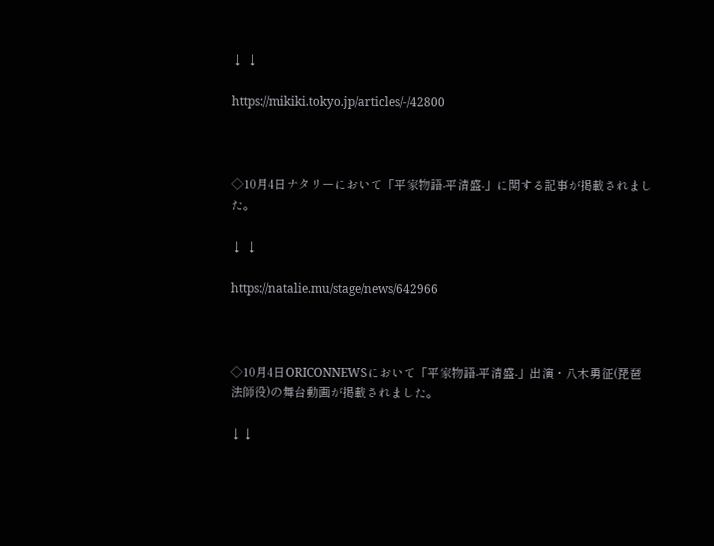↓ ↓

https://mikiki.tokyo.jp/articles/-/42800



◇10月4日ナタリーにおいて「平家物語-平清盛-」に関する記事が掲載されました。

↓ ↓

https://natalie.mu/stage/news/642966



◇10月4日ORICONNEWSにおいて「平家物語-平清盛-」出演・八木勇征(琵琶法師役)の舞台動画が掲載されました。

↓↓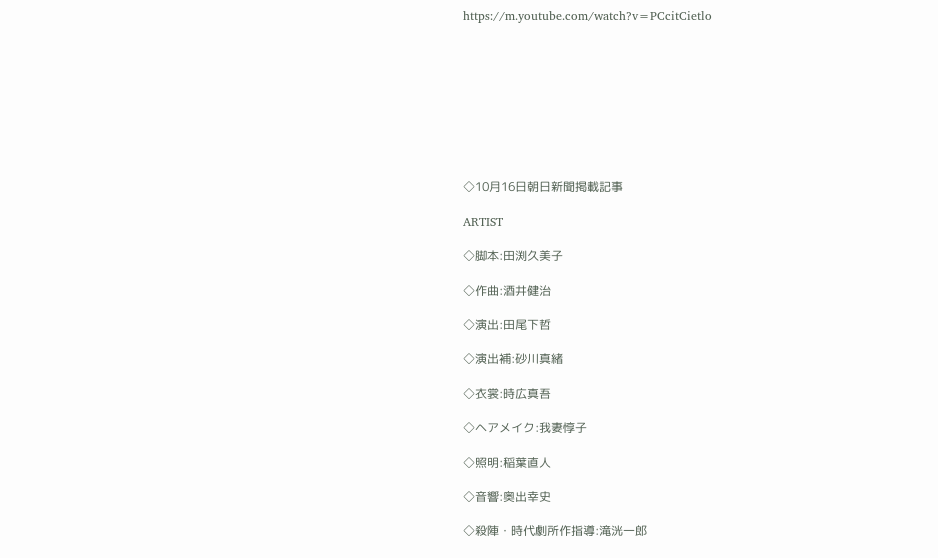https://m.youtube.com/watch?v=PCcitCietlo









◇10月16日朝日新聞掲載記事

ARTIST

◇脚本:田渕久美子

◇作曲:酒井健治

◇演出:田尾下哲

◇演出補:砂川真緒

◇衣裳:時広真吾

◇ヘアメイク:我妻惇子

◇照明:稲葉直人

◇音響:奥出幸史

◇殺陣・時代劇所作指導:滝洸一郎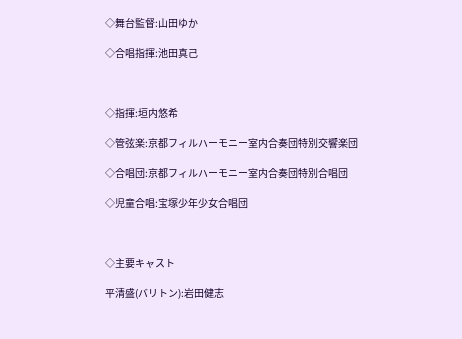◇舞台監督:山田ゆか

◇合唱指揮:池田真己



◇指揮:垣内悠希

◇管弦楽:京都フィルハーモニー室内合奏団特別交響楽団

◇合唱団:京都フィルハーモニー室内合奏団特別合唱団

◇児童合唱:宝塚少年少女合唱団



◇主要キャスト

平清盛(バリトン):岩田健志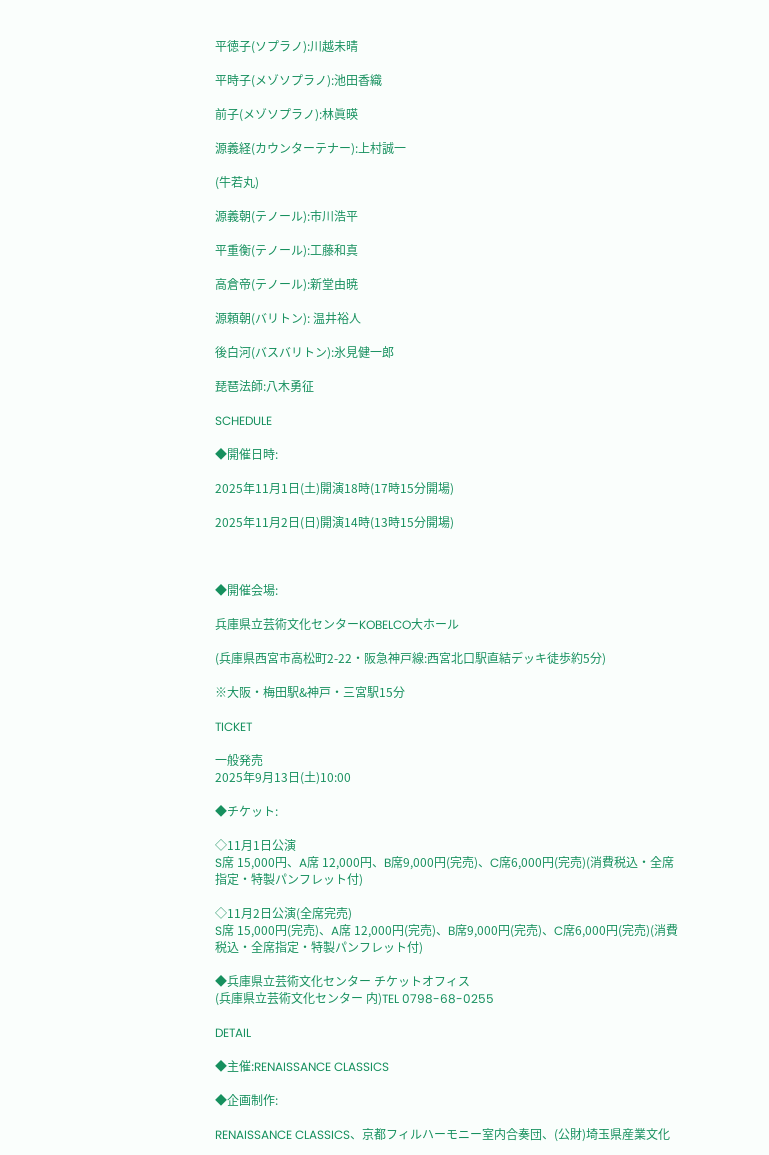平徳子(ソプラノ):川越未晴

平時子(メゾソプラノ):池田香織

前子(メゾソプラノ):林眞暎

源義経(カウンターテナー):上村誠一

(牛若丸)

源義朝(テノール):市川浩平

平重衡(テノール):工藤和真

高倉帝(テノール):新堂由暁

源頼朝(バリトン): 温井裕人

後白河(バスバリトン):氷見健一郎

琵琶法師:八木勇征

SCHEDULE

◆開催日時:

2025年11月1日(土)開演18時(17時15分開場)

2025年11月2日(日)開演14時(13時15分開場)



◆開催会場:

兵庫県立芸術文化センターKOBELCO大ホール

(兵庫県西宮市高松町2-22・阪急神戸線:西宮北口駅直結デッキ徒歩約5分)

※大阪・梅田駅&神戸・三宮駅15分

TICKET

一般発売
2025年9月13日(土)10:00

◆チケット:

◇11月1日公演
S席 15,000円、A席 12,000円、B席9,000円(完売)、C席6,000円(完売)(消費税込・全席指定・特製パンフレット付)

◇11月2日公演(全席完売)
S席 15,000円(完売)、A席 12,000円(完売)、B席9,000円(完売)、C席6,000円(完売)(消費税込・全席指定・特製パンフレット付)

◆兵庫県立芸術文化センター チケットオフィス
(兵庫県立芸術文化センター 内)TEL 0798-68-0255

DETAIL

◆主催:RENAISSANCE CLASSICS

◆企画制作:

RENAISSANCE CLASSICS、京都フィルハーモニー室内合奏団、(公財)埼玉県産業文化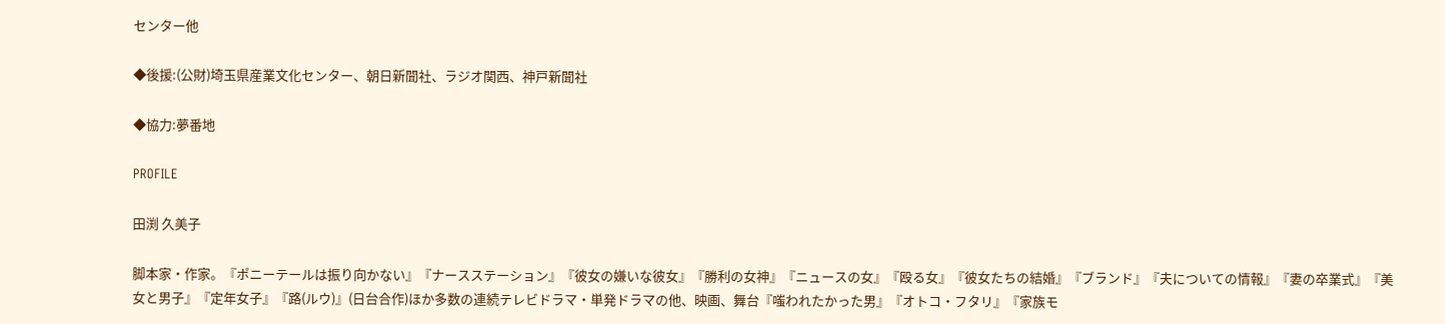センター他

◆後援:(公財)埼玉県産業文化センター、朝日新聞社、ラジオ関西、神戸新聞社

◆協力:夢番地

PROFILE

田渕 久美子

脚本家・作家。『ポニーテールは振り向かない』『ナースステーション』『彼女の嫌いな彼女』『勝利の女神』『ニュースの女』『殴る女』『彼女たちの結婚』『ブランド』『夫についての情報』『妻の卒業式』『美女と男子』『定年女子』『路(ルウ)』(日台合作)ほか多数の連続テレビドラマ・単発ドラマの他、映画、舞台『嗤われたかった男』『オトコ・フタリ』『家族モ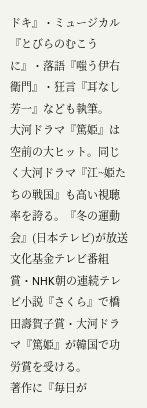ドキ』・ミュージカル『とびらのむこうに』・落語『嗤う伊右衛門』・狂言『耳なし芳一』なども執筆。
大河ドラマ『篤姫』は空前の大ヒット。同じく大河ドラマ『江~姫たちの戦国』も高い視聴率を誇る。『冬の運動会』(日本テレビ)が放送文化基金テレビ番組賞・NHK朝の連続テレビ小説『さくら』で橋田壽賀子賞・大河ドラマ『篤姫』が韓国で功労賞を受ける。
著作に『毎日が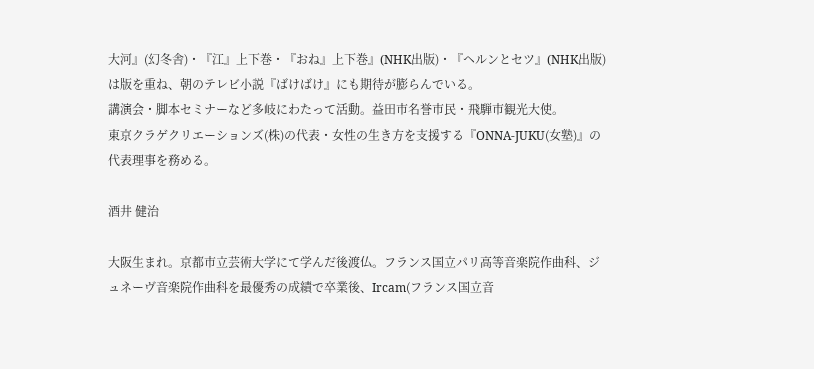大河』(幻冬舎)・『江』上下巻・『おね』上下巻』(NHK出版)・『ヘルンとセツ』(NHK出版)は版を重ね、朝のテレビ小説『ばけばけ』にも期待が膨らんでいる。
講演会・脚本セミナーなど多岐にわたって活動。益田市名誉市民・飛騨市観光大使。
東京クラゲクリエーションズ(株)の代表・女性の生き方を支援する『ONNA-JUKU(女塾)』の代表理事を務める。

酒井 健治

大阪生まれ。京都市立芸術大学にて学んだ後渡仏。フランス国立パリ高等音楽院作曲科、ジュネーヴ音楽院作曲科を最優秀の成績で卒業後、Ircam(フランス国立音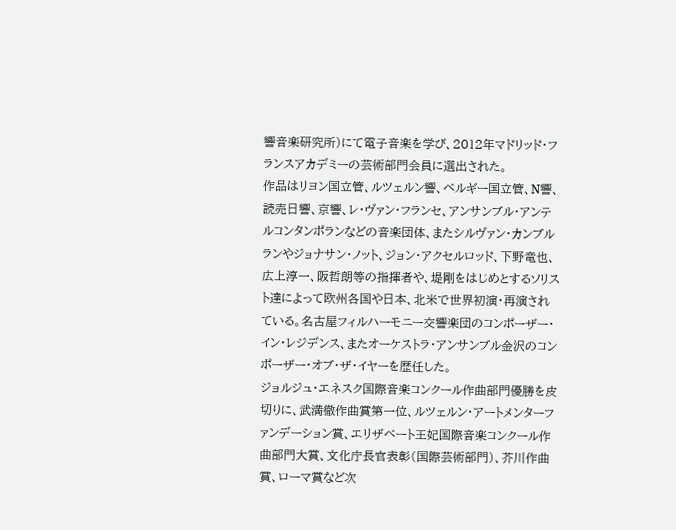響音楽研究所)にて電子音楽を学び、2012年マドリッド・フランスアカデミーの芸術部門会員に選出された。
作品はリヨン国立管、ルツェルン響、ベルギー国立管、N響、読売日響、京響、レ・ヴァン・フランセ、アンサンブル・アンテルコンタンポランなどの音楽団体、またシルヴァン・カンブルランやジョナサン・ノット、ジョン・アクセルロッド、下野竜也、広上淳一、阪哲朗等の指揮者や、堤剛をはじめとするソリスト達によって欧州各国や日本、北米で世界初演・再演されている。名古屋フィルハーモニー交響楽団のコンポーザー・イン・レジデンス、またオーケストラ・アンサンブル金沢のコンポーザー・オブ・ザ・イヤーを歴任した。
ジョルジュ・エネスク国際音楽コンクール作曲部門優勝を皮切りに、武満徹作曲賞第一位、ルツェルン・アートメンターファンデーション賞、エリザベート王妃国際音楽コンクール作曲部門大賞、文化庁長官表彰(国際芸術部門)、芥川作曲賞、ローマ賞など次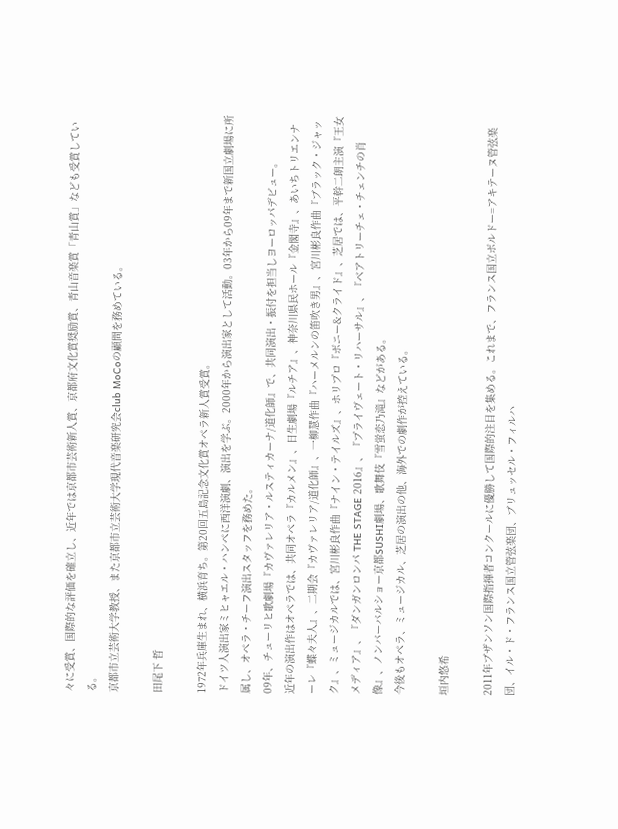々に受賞、国際的な評価を確立し、近年では京都市芸術新人賞、京都府文化賞奨励賞、青山音楽賞「青山賞」なども受賞している。
京都市立芸術大学教授、また京都市立芸術大学現代音楽研究会club MoCoの顧問を務めている。

田尾下 哲

1972年兵庫生まれ、横浜育ち。第20回五島記念文化賞オペラ新人賞受賞。
ドイツ人演出家ミヒャエル・ハンペに西洋演劇、演出を学ぶ。2000年から演出家として活動。03年から09年まで新国立劇場に所属し、オペラ・チーフ演出スタッフを務めた。
09年、チューリヒ歌劇場『カヴァレリア・ルスティカーナ/道化師』で、共同演出・振付を担当しヨーロッパデビュー。
近年の演出作はオペラでは、共同オペラ『カルメン』、日生劇場『ルチア』、神奈川県民ホール『金閣寺』、あいちトリエンナーレ『蝶々夫人』、二期会『カヴァレリア/道化師』、一柳慧作曲『ハーメルンの笛吹き男』、宮川彬良作曲『ブラック・ジャック』、ミュージカルでは、宮川彬良作曲『ナイン・テイルズ』、ホリプロ『ボニー&クライド』、芝居では、平幹二朗主演『王女メディア』、『ダンガンロンパ THE STAGE 2016』、『プライヴェート・リハーサル』、『ベアトリーチェ・チェンチの肖像』、ノンバーバルショー京都SUSHI劇場、歌舞伎『雪蛍恋乃滝』などがある。
今後もオペラ、ミュージカル、芝居の演出の他、海外での劇作が控えている。

垣内悠希

2011年ブザンソン国際指揮者コンクールに優勝して国際的注目を集める。これまで、フランス国立ボルドー=アキテーヌ管弦楽団、イル・ド・フランス国立管弦楽団、ブリュッセル・フィルハ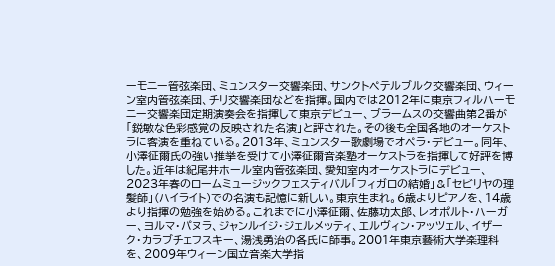ーモニー管弦楽団、ミュンスター交響楽団、サンクトペテルブルク交響楽団、ウィーン室内管弦楽団、チリ交響楽団などを指揮。国内では2012年に東京フィルハーモニー交響楽団定期演奏会を指揮して東京デビュー、ブラームスの交響曲第2番が「鋭敏な色彩感覚の反映された名演」と評された。その後も全国各地のオーケストラに客演を重ねている。2013年、ミュンスター歌劇場でオペラ・デビュー。同年、小澤征爾氏の強い推挙を受けて小澤征爾音楽塾オーケストラを指揮して好評を博した。近年は紀尾井ホール室内管弦楽団、愛知室内オーケストラにデビュー、2023年春のロームミュージックフェスティバル「フィガロの結婚」&「セビリヤの理髪師」(ハイライト)での名演も記憶に新しい。東京生まれ。6歳よりピアノを、14歳より指揮の勉強を始める。これまでに小澤征爾、佐藤功太郎、レオポルト・ハーガー、ヨルマ・パヌラ、ジャンルイジ・ジェルメッティ、エルヴィン・アッツェル、イザーク・カラブチェフスキー、湯浅勇治の各氏に師事。2001年東京藝術大学楽理科を、2009年ウィーン国立音楽大学指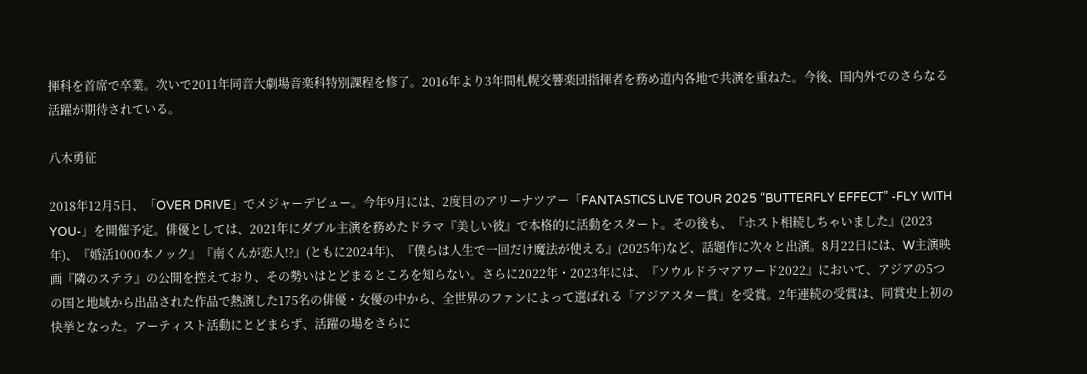揮科を首席で卒業。次いで2011年同音大劇場音楽科特別課程を修了。2016年より3年間札幌交響楽団指揮者を務め道内各地で共演を重ねた。今後、国内外でのさらなる活躍が期待されている。

八木勇征

2018年12月5日、「OVER DRIVE」でメジャーデビュー。今年9月には、2度目のアリーナツアー「FANTASTICS LIVE TOUR 2025 “BUTTERFLY EFFECT” -FLY WITH YOU-」を開催予定。俳優としては、2021年にダブル主演を務めたドラマ『美しい彼』で本格的に活動をスタート。その後も、『ホスト相続しちゃいました』(2023年)、『婚活1000本ノック』『南くんが恋人!?』(ともに2024年)、『僕らは人生で一回だけ魔法が使える』(2025年)など、話題作に次々と出演。8月22日には、W主演映画『隣のステラ』の公開を控えており、その勢いはとどまるところを知らない。さらに2022年・2023年には、『ソウルドラマアワード2022』において、アジアの5つの国と地域から出品された作品で熱演した175名の俳優・女優の中から、全世界のファンによって選ばれる「アジアスター賞」を受賞。2年連続の受賞は、同賞史上初の快挙となった。アーティスト活動にとどまらず、活躍の場をさらに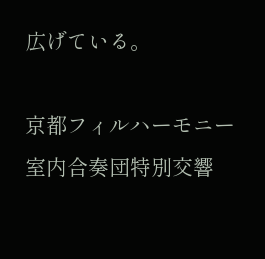広げている。

京都フィルハーモニー室内合奏団特別交響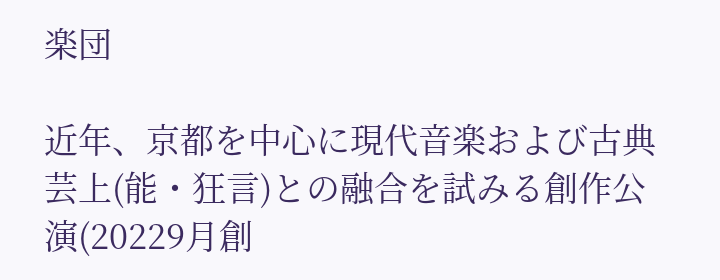楽団

近年、京都を中心に現代音楽および古典芸上(能・狂言)との融合を試みる創作公演(20229月創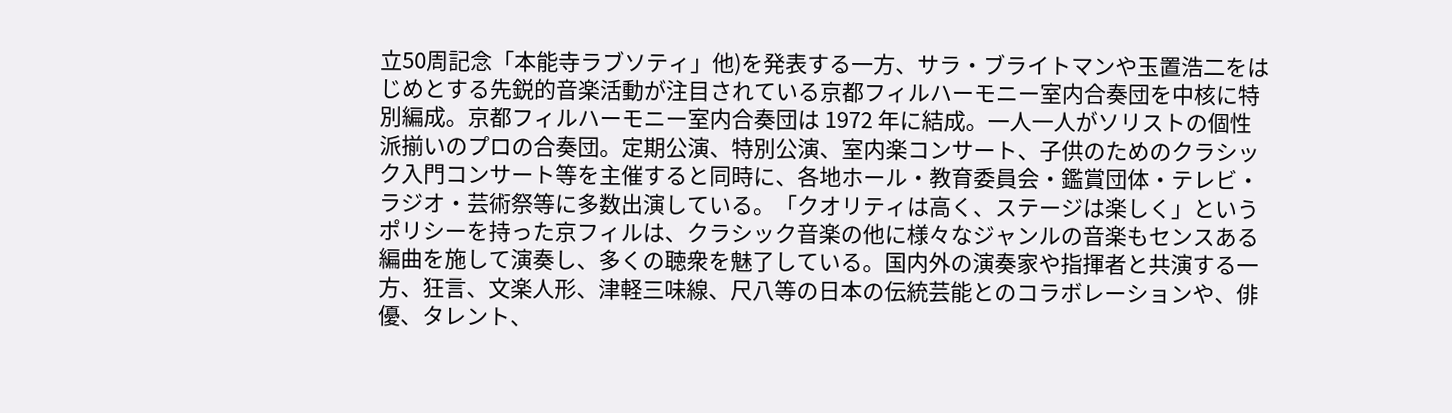立50周記念「本能寺ラブソティ」他)を発表する一方、サラ・ブライトマンや玉置浩二をはじめとする先鋭的音楽活動が注目されている京都フィルハーモニー室内合奏団を中核に特別編成。京都フィルハーモニー室内合奏団は 1972 年に結成。一人一人がソリストの個性派揃いのプロの合奏団。定期公演、特別公演、室内楽コンサート、子供のためのクラシック入門コンサート等を主催すると同時に、各地ホール・教育委員会・鑑賞団体・テレビ・ラジオ・芸術祭等に多数出演している。「クオリティは高く、ステージは楽しく」というポリシーを持った京フィルは、クラシック音楽の他に様々なジャンルの音楽もセンスある編曲を施して演奏し、多くの聴衆を魅了している。国内外の演奏家や指揮者と共演する一方、狂言、文楽人形、津軽三味線、尺八等の日本の伝統芸能とのコラボレーションや、俳優、タレント、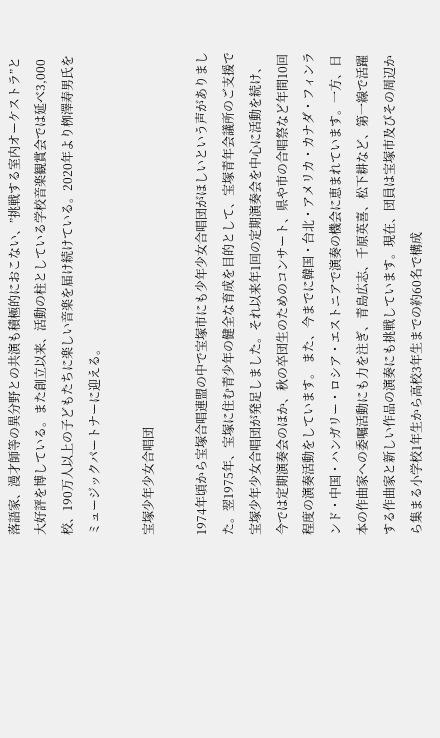落語家、漫才師等の異分野との共演も積極的におこない、”挑戦する室内オーケストラ”と大好評を博している。また創立以来、活動の柱としている学校音楽観賞会では延べ3,000校、190万人以上の子どもたちに楽しい音楽を届け続けている。2020年より栁澤寿男氏をミュージックパートナーに迎える。

宝塚少年少女合唱団

1974年頃から宝塚合唱連盟の中で宝塚市にも少年少女合唱団がほしいという声がありました。翌1975年、宝塚に住む青少年の健全な育成を目的として、宝塚青年会議所のご支援で宝塚少年少女合唱団が発足しました。それ以来年1回の定期演奏会を中心に活動を続け、今では定期演奏会のほか、秋の卒団生のためのコンサート、県や市の合唱祭など年間10回程度の演奏活動をしています。 また、今までに韓国・台北・アメリカ・カナダ・フィンランド・中国・ハンガリー・ロシア・エストニアで演奏の機会に恵まれています。一方、日本の作曲家への委嘱活動にも力を注ぎ、青島広志、千原英喜、松下耕など、第一線で活躍する作曲家と新しい作品の演奏にも挑戦しています。現在、団員は宝塚市及びその周辺から集まる小学校1年生から高校3年生までの約60名で構成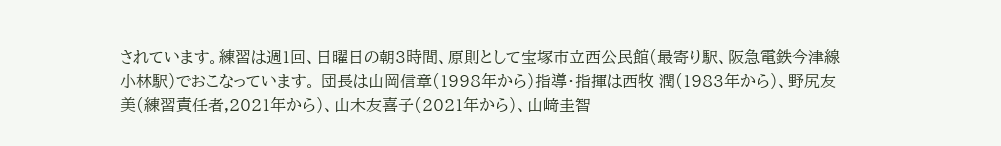されています。練習は週1回、日曜日の朝3時間、原則として宝塚市立西公民館(最寄り駅、阪急電鉄今津線小林駅)でおこなっています。 団長は山岡信章(1998年から)指導・指揮は西牧 潤(1983年から)、野尻友美(練習責任者,2021年から)、山木友喜子(2021年から)、山﨑圭智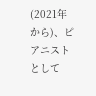(2021年から)、ピアニストとして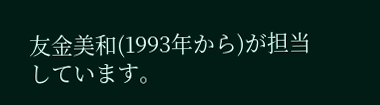友金美和(1993年から)が担当しています。